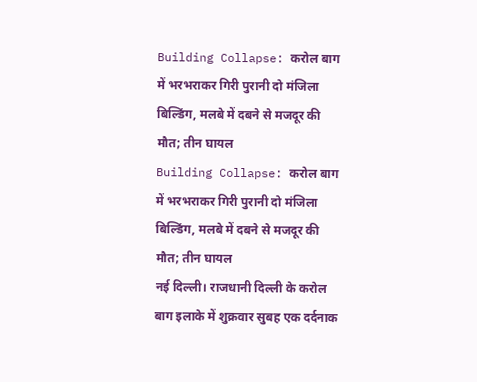Building Collapse: करोल बाग में भरभराकर गिरी पुरानी दो मंजिला बिल्डिंग, मलबे में दबने से मजदूर की मौत; तीन घायल
Building Collapse: करोल बाग में भरभराकर गिरी पुरानी दो मंजिला बिल्डिंग, मलबे में दबने से मजदूर की मौत; तीन घायल
नई दिल्ली। राजधानी दिल्ली के करोल बाग इलाके में शुक्रवार सुबह एक दर्दनाक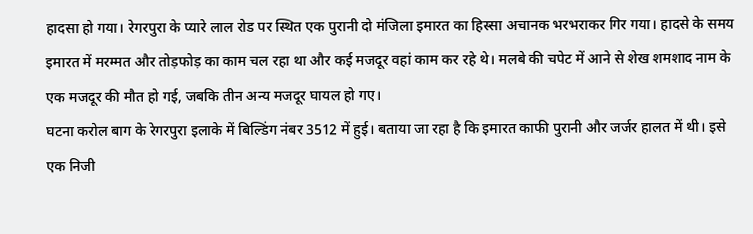हादसा हो गया। रेगरपुरा के प्यारे लाल रोड पर स्थित एक पुरानी दो मंजिला इमारत का हिस्सा अचानक भरभराकर गिर गया। हादसे के समय इमारत में मरम्मत और तोड़फोड़ का काम चल रहा था और कई मजदूर वहां काम कर रहे थे। मलबे की चपेट में आने से शेख शमशाद नाम के एक मजदूर की मौत हो गई, जबकि तीन अन्य मजदूर घायल हो गए।
घटना करोल बाग के रेगरपुरा इलाके में बिल्डिंग नंबर 3512 में हुई। बताया जा रहा है कि इमारत काफी पुरानी और जर्जर हालत में थी। इसे एक निजी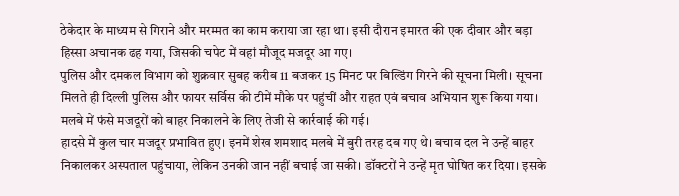ठेकेदार के माध्यम से गिराने और मरम्मत का काम कराया जा रहा था। इसी दौरान इमारत की एक दीवार और बड़ा हिस्सा अचानक ढह गया, जिसकी चपेट में वहां मौजूद मजदूर आ गए।
पुलिस और दमकल विभाग को शुक्रवार सुबह करीब 11 बजकर 15 मिनट पर बिल्डिंग गिरने की सूचना मिली। सूचना मिलते ही दिल्ली पुलिस और फायर सर्विस की टीमें मौके पर पहुंचीं और राहत एवं बचाव अभियान शुरू किया गया। मलबे में फंसे मजदूरों को बाहर निकालने के लिए तेजी से कार्रवाई की गई।
हादसे में कुल चार मजदूर प्रभावित हुए। इनमें शेख शमशाद मलबे में बुरी तरह दब गए थे। बचाव दल ने उन्हें बाहर निकालकर अस्पताल पहुंचाया, लेकिन उनकी जान नहीं बचाई जा सकी। डॉक्टरों ने उन्हें मृत घोषित कर दिया। इसके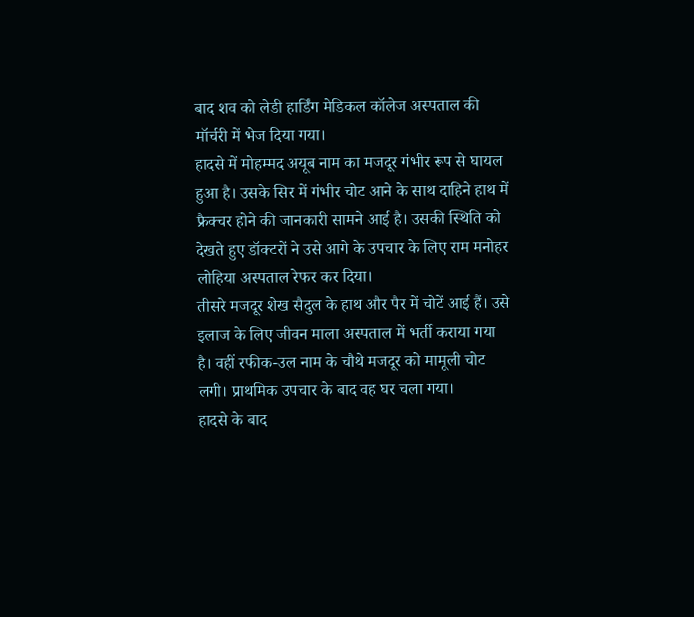बाद शव को लेडी हार्डिंग मेडिकल कॉलेज अस्पताल की मॉर्चरी में भेज दिया गया।
हादसे में मोहम्मद अयूब नाम का मजदूर गंभीर रूप से घायल हुआ है। उसके सिर में गंभीर चोट आने के साथ दाहिने हाथ में फ्रैक्चर होने की जानकारी सामने आई है। उसकी स्थिति को देखते हुए डॉक्टरों ने उसे आगे के उपचार के लिए राम मनोहर लोहिया अस्पताल रेफर कर दिया।
तीसरे मजदूर शेख सैदुल के हाथ और पैर में चोटें आई हैं। उसे इलाज के लिए जीवन माला अस्पताल में भर्ती कराया गया है। वहीं रफीक-उल नाम के चौथे मजदूर को मामूली चोट लगी। प्राथमिक उपचार के बाद वह घर चला गया।
हादसे के बाद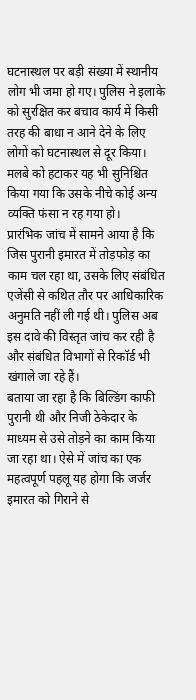घटनास्थल पर बड़ी संख्या में स्थानीय लोग भी जमा हो गए। पुलिस ने इलाके को सुरक्षित कर बचाव कार्य में किसी तरह की बाधा न आने देने के लिए लोगों को घटनास्थल से दूर किया। मलबे को हटाकर यह भी सुनिश्चित किया गया कि उसके नीचे कोई अन्य व्यक्ति फंसा न रह गया हो।
प्रारंभिक जांच में सामने आया है कि जिस पुरानी इमारत में तोड़फोड़ का काम चल रहा था, उसके लिए संबंधित एजेंसी से कथित तौर पर आधिकारिक अनुमति नहीं ली गई थी। पुलिस अब इस दावे की विस्तृत जांच कर रही है और संबंधित विभागों से रिकॉर्ड भी खंगाले जा रहे हैं।
बताया जा रहा है कि बिल्डिंग काफी पुरानी थी और निजी ठेकेदार के माध्यम से उसे तोड़ने का काम किया जा रहा था। ऐसे में जांच का एक महत्वपूर्ण पहलू यह होगा कि जर्जर इमारत को गिराने से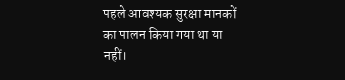पहले आवश्यक सुरक्षा मानकों का पालन किया गया था या नहीं।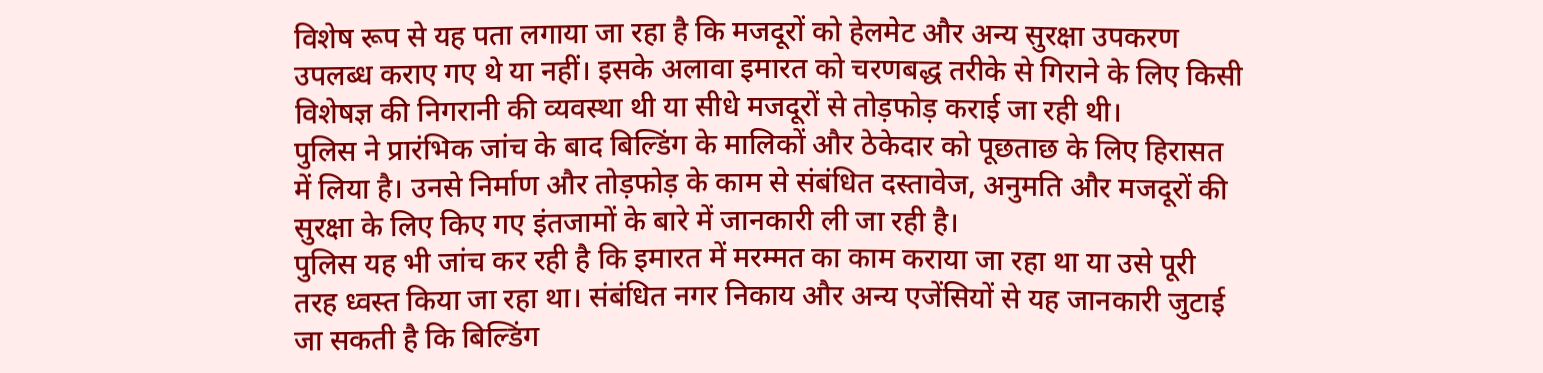विशेष रूप से यह पता लगाया जा रहा है कि मजदूरों को हेलमेट और अन्य सुरक्षा उपकरण उपलब्ध कराए गए थे या नहीं। इसके अलावा इमारत को चरणबद्ध तरीके से गिराने के लिए किसी विशेषज्ञ की निगरानी की व्यवस्था थी या सीधे मजदूरों से तोड़फोड़ कराई जा रही थी।
पुलिस ने प्रारंभिक जांच के बाद बिल्डिंग के मालिकों और ठेकेदार को पूछताछ के लिए हिरासत में लिया है। उनसे निर्माण और तोड़फोड़ के काम से संबंधित दस्तावेज, अनुमति और मजदूरों की सुरक्षा के लिए किए गए इंतजामों के बारे में जानकारी ली जा रही है।
पुलिस यह भी जांच कर रही है कि इमारत में मरम्मत का काम कराया जा रहा था या उसे पूरी तरह ध्वस्त किया जा रहा था। संबंधित नगर निकाय और अन्य एजेंसियों से यह जानकारी जुटाई जा सकती है कि बिल्डिंग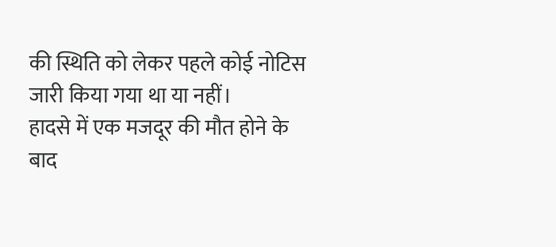की स्थिति को लेकर पहले कोई नोटिस जारी किया गया था या नहीं।
हादसे में एक मजदूर की मौत होने के बाद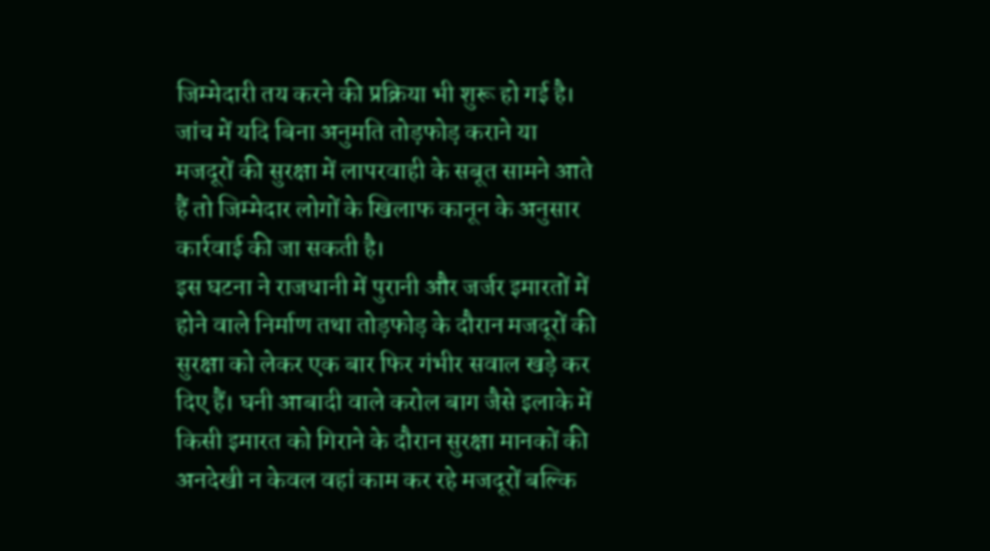जिम्मेदारी तय करने की प्रक्रिया भी शुरू हो गई है। जांच में यदि बिना अनुमति तोड़फोड़ कराने या मजदूरों की सुरक्षा में लापरवाही के सबूत सामने आते हैं तो जिम्मेदार लोगों के खिलाफ कानून के अनुसार कार्रवाई की जा सकती है।
इस घटना ने राजधानी में पुरानी और जर्जर इमारतों में होने वाले निर्माण तथा तोड़फोड़ के दौरान मजदूरों की सुरक्षा को लेकर एक बार फिर गंभीर सवाल खड़े कर दिए हैं। घनी आबादी वाले करोल बाग जैसे इलाके में किसी इमारत को गिराने के दौरान सुरक्षा मानकों की अनदेखी न केवल वहां काम कर रहे मजदूरों बल्कि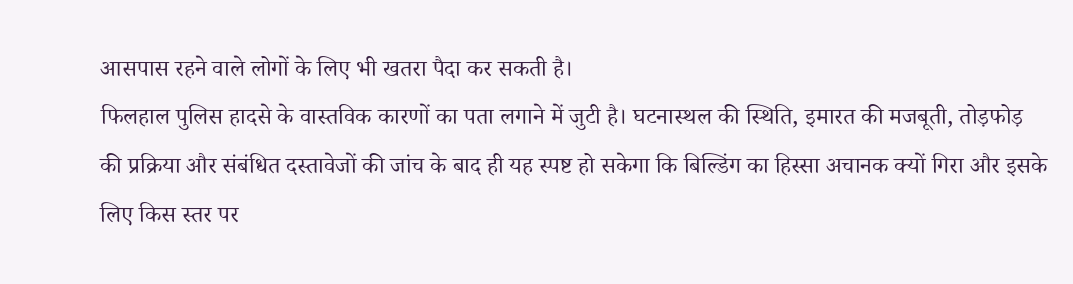आसपास रहने वाले लोगों के लिए भी खतरा पैदा कर सकती है।
फिलहाल पुलिस हादसे के वास्तविक कारणों का पता लगाने में जुटी है। घटनास्थल की स्थिति, इमारत की मजबूती, तोड़फोड़ की प्रक्रिया और संबंधित दस्तावेजों की जांच के बाद ही यह स्पष्ट हो सकेगा कि बिल्डिंग का हिस्सा अचानक क्यों गिरा और इसके लिए किस स्तर पर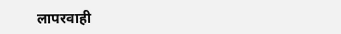लापरवाही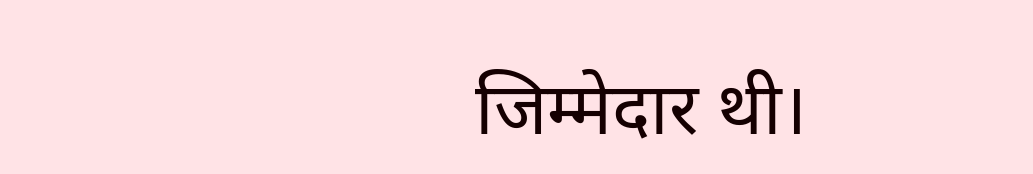जिम्मेदार थी।